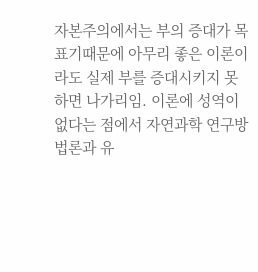자본주의에서는 부의 증대가 목표기때문에 아무리 좋은 이론이라도 실제 부를 증대시키지 못하면 나가리임. 이론에 성역이 없다는 점에서 자연과학 연구방법론과 유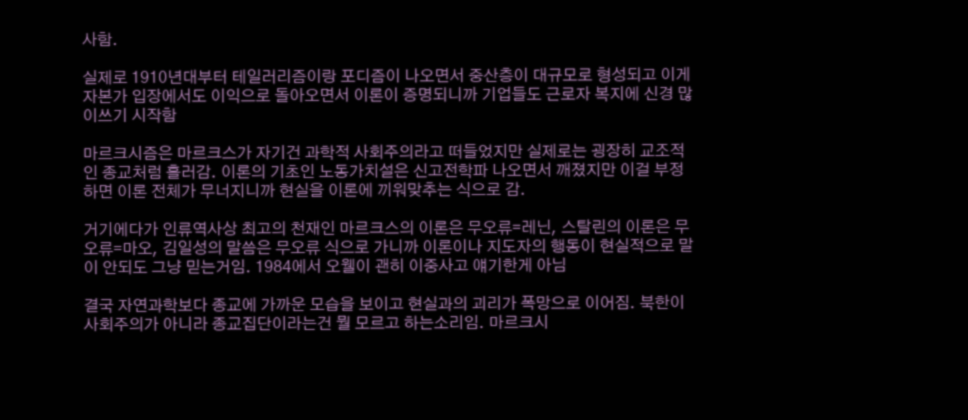사함.

실제로 1910년대부터 테일러리즘이랑 포디즘이 나오면서 중산층이 대규모로 형성되고 이게 자본가 입장에서도 이익으로 돌아오면서 이론이 증명되니까 기업들도 근로자 복지에 신경 많이쓰기 시작함

마르크시즘은 마르크스가 자기건 과학적 사회주의라고 떠들었지만 실제로는 굉장히 교조적인 종교처럼 흘러감. 이론의 기초인 노동가치설은 신고전학파 나오면서 깨졌지만 이걸 부정하면 이론 전체가 무너지니까 현실을 이론에 끼워맞추는 식으로 감.

거기에다가 인류역사상 최고의 천재인 마르크스의 이론은 무오류=레닌, 스탈린의 이론은 무오류=마오, 김일성의 말씀은 무오류 식으로 가니까 이론이나 지도자의 행동이 현실적으로 말이 안되도 그냥 믿는거임. 1984에서 오웰이 괜히 이중사고 얘기한게 아님

결국 자연과학보다 종교에 가까운 모습을 보이고 현실과의 괴리가 폭망으로 이어짐. 북한이 사회주의가 아니라 종교집단이라는건 뭘 모르고 하는소리임. 마르크시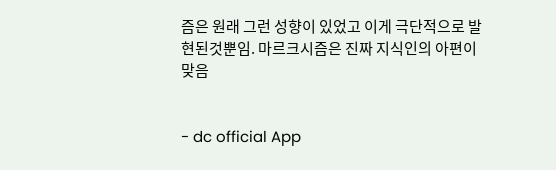즘은 원래 그런 성향이 있었고 이게 극단적으로 발현된것뿐임. 마르크시즘은 진짜 지식인의 아편이 맞음


- dc official App